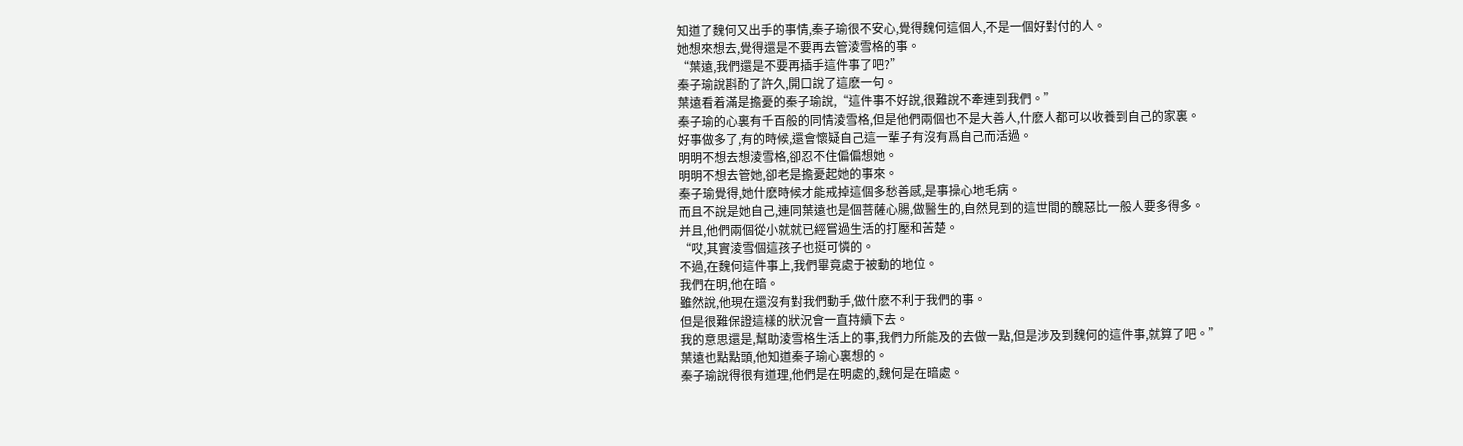知道了魏何又出手的事情,秦子瑜很不安心,覺得魏何這個人,不是一個好對付的人。
她想來想去,覺得還是不要再去管淩雪格的事。
“葉遠,我們還是不要再插手這件事了吧?”
秦子瑜說斟酌了許久,開口說了這麽一句。
葉遠看着滿是擔憂的秦子瑜說,“這件事不好說,很難說不牽連到我們。”
秦子瑜的心裏有千百般的同情淩雪格,但是他們兩個也不是大善人,什麽人都可以收養到自己的家裏。
好事做多了,有的時候,還會懷疑自己這一輩子有沒有爲自己而活過。
明明不想去想淩雪格,卻忍不住偏偏想她。
明明不想去管她,卻老是擔憂起她的事來。
秦子瑜覺得,她什麽時候才能戒掉這個多愁善感,是事操心地毛病。
而且不說是她自己,連同葉遠也是個菩薩心腸,做醫生的,自然見到的這世間的醜惡比一般人要多得多。
并且,他們兩個從小就就已經嘗過生活的打壓和苦楚。
“哎,其實淩雪個這孩子也挺可憐的。
不過,在魏何這件事上,我們畢竟處于被動的地位。
我們在明,他在暗。
雖然說,他現在還沒有對我們動手,做什麽不利于我們的事。
但是很難保證這樣的狀況會一直持續下去。
我的意思還是,幫助淩雪格生活上的事,我們力所能及的去做一點,但是涉及到魏何的這件事,就算了吧。”
葉遠也點點頭,他知道秦子瑜心裏想的。
秦子瑜說得很有道理,他們是在明處的,魏何是在暗處。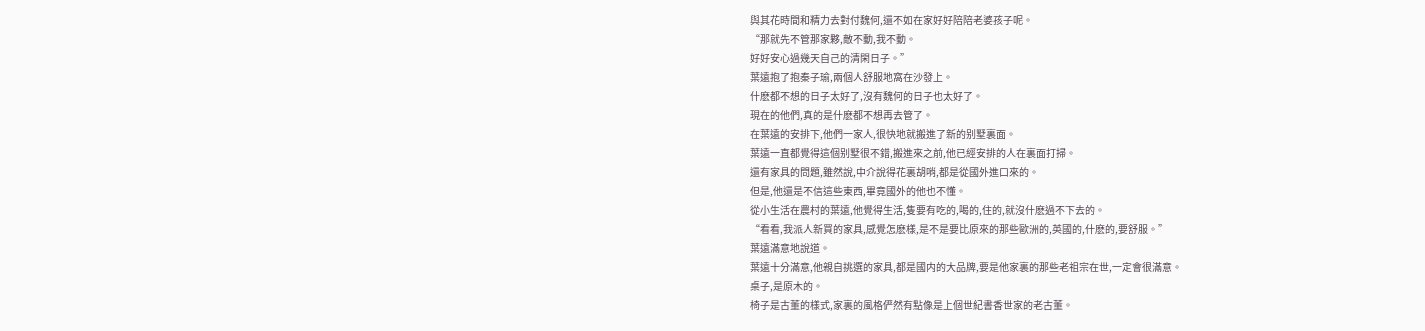與其花時間和精力去對付魏何,還不如在家好好陪陪老婆孩子呢。
“那就先不管那家夥,敵不動,我不動。
好好安心過幾天自己的清閑日子。”
葉遠抱了抱秦子瑜,兩個人舒服地窩在沙發上。
什麽都不想的日子太好了,沒有魏何的日子也太好了。
現在的他們,真的是什麽都不想再去管了。
在葉遠的安排下,他們一家人,很快地就搬進了新的别墅裏面。
葉遠一直都覺得這個别墅很不錯,搬進來之前,他已經安排的人在裏面打掃。
還有家具的問題,雖然說,中介說得花裏胡哨,都是從國外進口來的。
但是,他還是不信這些東西,畢竟國外的他也不懂。
從小生活在農村的葉遠,他覺得生活,隻要有吃的,喝的,住的,就沒什麽過不下去的。
“看看,我派人新買的家具,感覺怎麽樣,是不是要比原來的那些歐洲的,英國的,什麽的,要舒服。”
葉遠滿意地說道。
葉遠十分滿意,他親自挑選的家具,都是國内的大品牌,要是他家裏的那些老祖宗在世,一定會很滿意。
桌子,是原木的。
椅子是古董的樣式,家裏的風格俨然有點像是上個世紀書香世家的老古董。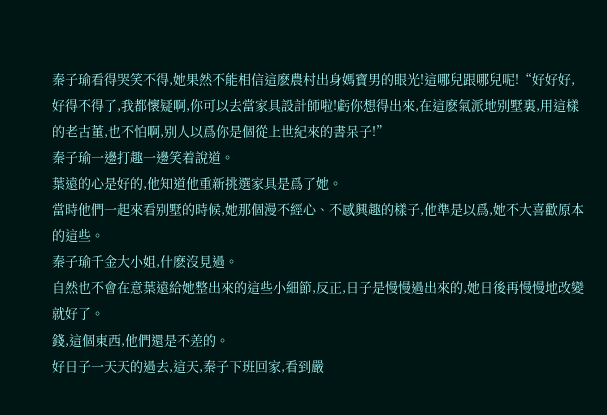秦子瑜看得哭笑不得,她果然不能相信這麽農村出身媽寶男的眼光!這哪兒跟哪兒呢!“好好好,好得不得了,我都懷疑啊,你可以去當家具設計師啦!虧你想得出來,在這麽氣派地别墅裏,用這樣的老古董,也不怕啊,别人以爲你是個從上世紀來的書呆子!”
秦子瑜一邊打趣一邊笑着說道。
葉遠的心是好的,他知道他重新挑選家具是爲了她。
當時他們一起來看别墅的時候,她那個漫不經心、不感興趣的樣子,他準是以爲,她不大喜歡原本的這些。
秦子瑜千金大小姐,什麽沒見過。
自然也不會在意葉遠給她整出來的這些小細節,反正,日子是慢慢過出來的,她日後再慢慢地改變就好了。
錢,這個東西,他們還是不差的。
好日子一天天的過去,這天,秦子下班回家,看到嚴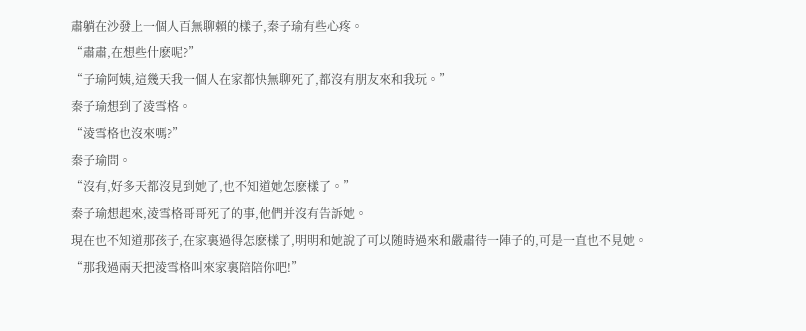肅躺在沙發上一個人百無聊賴的樣子,秦子瑜有些心疼。
“肅肅,在想些什麽呢?”
“子瑜阿姨,這幾天我一個人在家都快無聊死了,都沒有朋友來和我玩。”
秦子瑜想到了淩雪格。
“淩雪格也沒來嗎?”
秦子瑜問。
“沒有,好多天都沒見到她了,也不知道她怎麽樣了。”
秦子瑜想起來,淩雪格哥哥死了的事,他們并沒有告訴她。
現在也不知道那孩子,在家裏過得怎麽樣了,明明和她說了可以随時過來和嚴肅待一陣子的,可是一直也不見她。
“那我過兩天把淩雪格叫來家裏陪陪你吧!”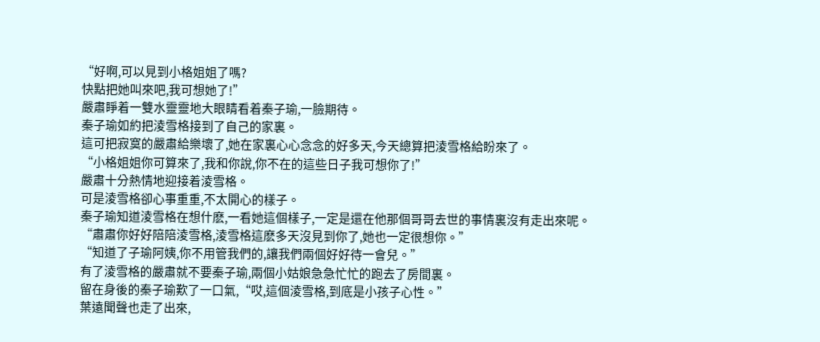“好啊,可以見到小格姐姐了嗎?
快點把她叫來吧,我可想她了!”
嚴肅睜着一雙水靈靈地大眼睛看着秦子瑜,一臉期待。
秦子瑜如約把淩雪格接到了自己的家裏。
這可把寂寞的嚴肅給樂壞了,她在家裏心心念念的好多天,今天總算把淩雪格給盼來了。
“小格姐姐你可算來了,我和你說,你不在的這些日子我可想你了!”
嚴肅十分熱情地迎接着淩雪格。
可是淩雪格卻心事重重,不太開心的樣子。
秦子瑜知道淩雪格在想什麽,一看她這個樣子,一定是還在他那個哥哥去世的事情裏沒有走出來呢。
“肅肅你好好陪陪淩雪格,淩雪格這麽多天沒見到你了,她也一定很想你。”
“知道了子瑜阿姨,你不用管我們的,讓我們兩個好好待一會兒。”
有了淩雪格的嚴肅就不要秦子瑜,兩個小姑娘急急忙忙的跑去了房間裏。
留在身後的秦子瑜歎了一口氣,“哎,這個淩雪格,到底是小孩子心性。”
葉遠聞聲也走了出來,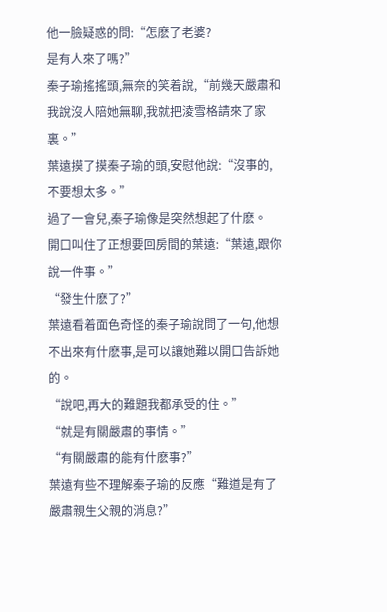他一臉疑惑的問:“怎麽了老婆?
是有人來了嗎?”
秦子瑜搖搖頭,無奈的笑着說,“前幾天嚴肅和我說沒人陪她無聊,我就把淩雪格請來了家裏。”
葉遠摸了摸秦子瑜的頭,安慰他說:“沒事的,不要想太多。”
過了一會兒,秦子瑜像是突然想起了什麽。
開口叫住了正想要回房間的葉遠:“葉遠,跟你說一件事。”
“發生什麽了?”
葉遠看着面色奇怪的秦子瑜說問了一句,他想不出來有什麽事,是可以讓她難以開口告訴她的。
“說吧,再大的難題我都承受的住。”
“就是有關嚴肅的事情。”
“有關嚴肅的能有什麽事?”
葉遠有些不理解秦子瑜的反應“難道是有了嚴肅親生父親的消息?”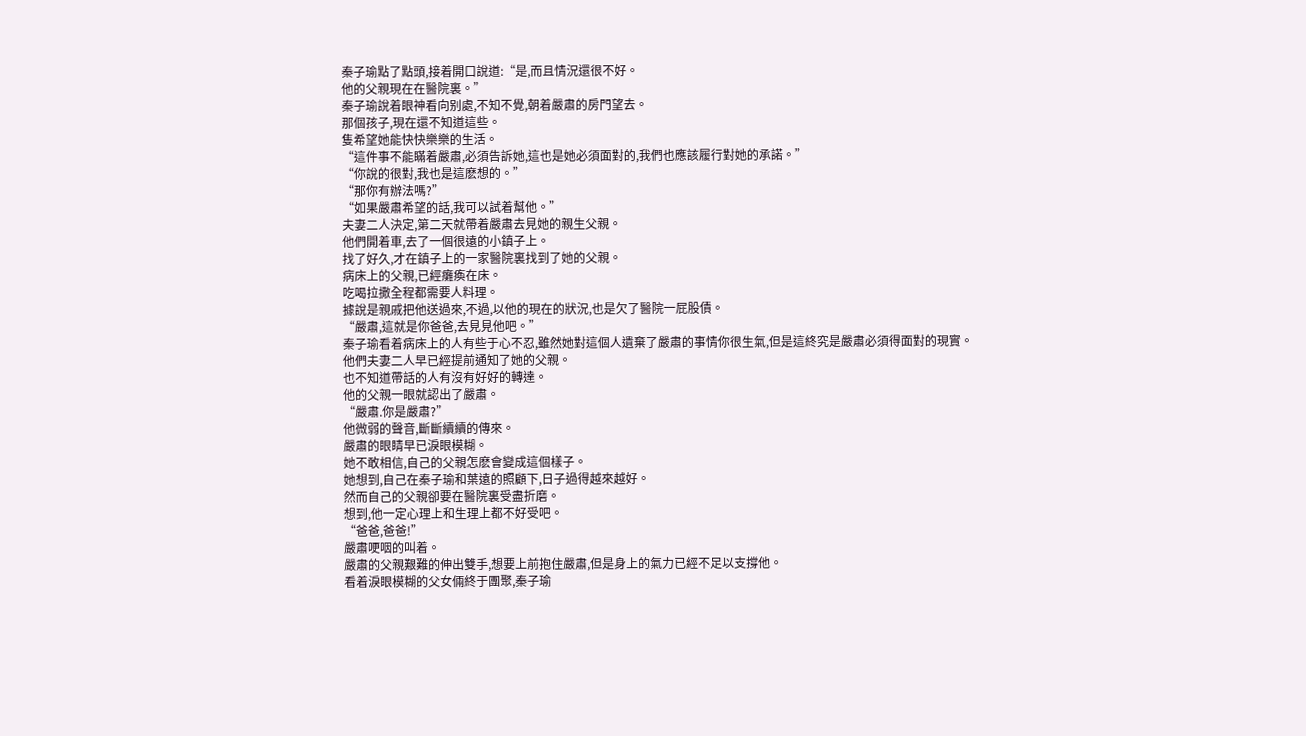秦子瑜點了點頭,接着開口說道:“是,而且情況還很不好。
他的父親現在在醫院裏。”
秦子瑜說着眼神看向别處,不知不覺,朝着嚴肅的房門望去。
那個孩子,現在還不知道這些。
隻希望她能快快樂樂的生活。
“這件事不能瞞着嚴肅,必須告訴她,這也是她必須面對的,我們也應該履行對她的承諾。”
“你說的很對,我也是這麽想的。”
“那你有辦法嗎?”
“如果嚴肅希望的話,我可以試着幫他。”
夫妻二人決定,第二天就帶着嚴肅去見她的親生父親。
他們開着車,去了一個很遠的小鎮子上。
找了好久,才在鎮子上的一家醫院裏找到了她的父親。
病床上的父親,已經癱瘓在床。
吃喝拉撒全程都需要人料理。
據說是親戚把他送過來,不過,以他的現在的狀況,也是欠了醫院一屁股債。
“嚴肅,這就是你爸爸,去見見他吧。”
秦子瑜看着病床上的人有些于心不忍,雖然她對這個人遺棄了嚴肅的事情你很生氣,但是這終究是嚴肅必須得面對的現實。
他們夫妻二人早已經提前通知了她的父親。
也不知道帶話的人有沒有好好的轉達。
他的父親一眼就認出了嚴肅。
“嚴肅.你是嚴肅?”
他微弱的聲音,斷斷續續的傳來。
嚴肅的眼睛早已淚眼模糊。
她不敢相信,自己的父親怎麽會變成這個樣子。
她想到,自己在秦子瑜和葉遠的照顧下,日子過得越來越好。
然而自己的父親卻要在醫院裏受盡折磨。
想到,他一定心理上和生理上都不好受吧。
“爸爸,爸爸!”
嚴肅哽咽的叫着。
嚴肅的父親艱難的伸出雙手,想要上前抱住嚴肅,但是身上的氣力已經不足以支撐他。
看着淚眼模糊的父女倆終于團聚,秦子瑜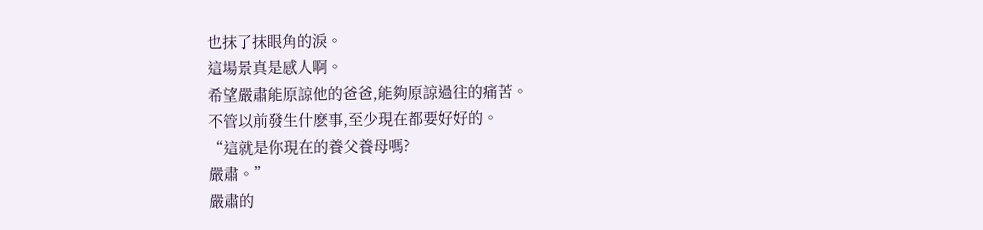也抹了抹眼角的淚。
這場景真是感人啊。
希望嚴肅能原諒他的爸爸,能夠原諒過往的痛苦。
不管以前發生什麽事,至少現在都要好好的。
“這就是你現在的養父養母嗎?
嚴肅。”
嚴肅的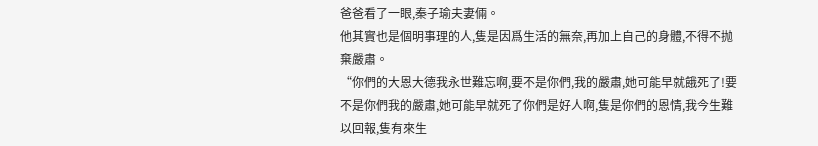爸爸看了一眼,秦子瑜夫妻倆。
他其實也是個明事理的人,隻是因爲生活的無奈,再加上自己的身體,不得不抛棄嚴肅。
“你們的大恩大德我永世難忘啊,要不是你們,我的嚴肅,她可能早就餓死了!要不是你們我的嚴肅,她可能早就死了你們是好人啊,隻是你們的恩情,我今生難以回報,隻有來生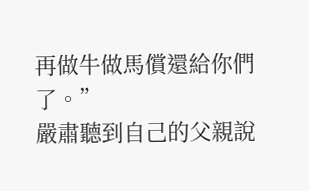再做牛做馬償還給你們了。”
嚴肅聽到自己的父親說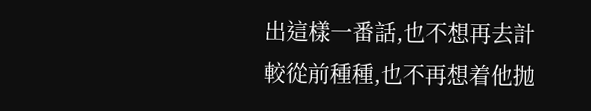出這樣一番話,也不想再去計較從前種種,也不再想着他抛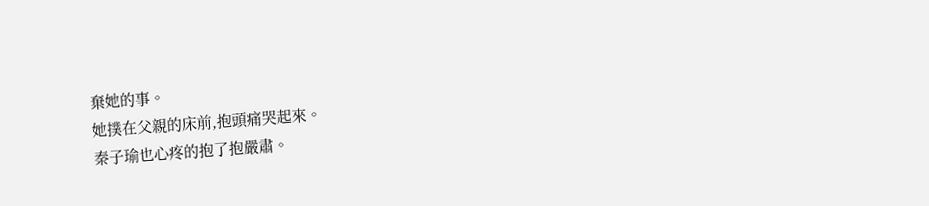棄她的事。
她撲在父親的床前,抱頭痛哭起來。
秦子瑜也心疼的抱了抱嚴肅。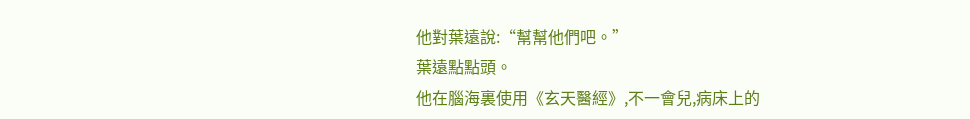他對葉遠說:“幫幫他們吧。”
葉遠點點頭。
他在腦海裏使用《玄天醫經》,不一會兒,病床上的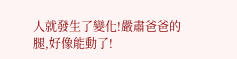人就發生了變化!嚴肅爸爸的腿,好像能動了!